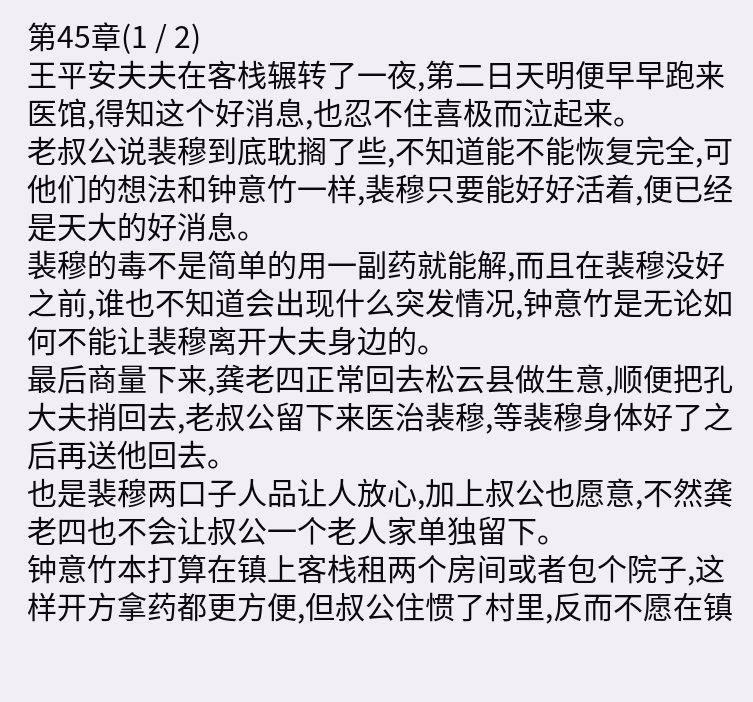第45章(1 / 2)
王平安夫夫在客栈辗转了一夜,第二日天明便早早跑来医馆,得知这个好消息,也忍不住喜极而泣起来。
老叔公说裴穆到底耽搁了些,不知道能不能恢复完全,可他们的想法和钟意竹一样,裴穆只要能好好活着,便已经是天大的好消息。
裴穆的毒不是简单的用一副药就能解,而且在裴穆没好之前,谁也不知道会出现什么突发情况,钟意竹是无论如何不能让裴穆离开大夫身边的。
最后商量下来,龚老四正常回去松云县做生意,顺便把孔大夫捎回去,老叔公留下来医治裴穆,等裴穆身体好了之后再送他回去。
也是裴穆两口子人品让人放心,加上叔公也愿意,不然龚老四也不会让叔公一个老人家单独留下。
钟意竹本打算在镇上客栈租两个房间或者包个院子,这样开方拿药都更方便,但叔公住惯了村里,反而不愿在镇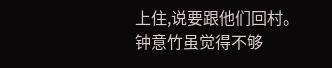上住,说要跟他们回村。
钟意竹虽觉得不够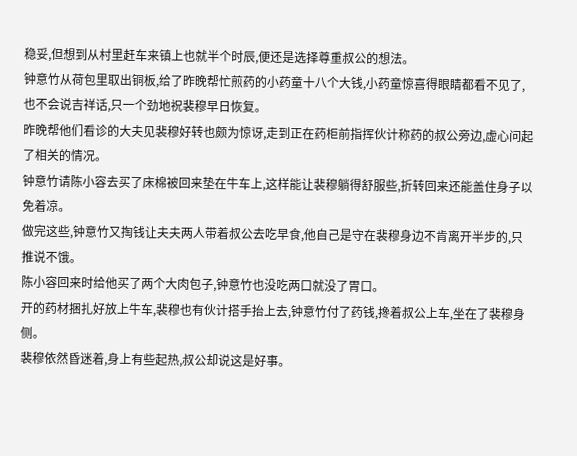稳妥,但想到从村里赶车来镇上也就半个时辰,便还是选择尊重叔公的想法。
钟意竹从荷包里取出铜板,给了昨晚帮忙煎药的小药童十八个大钱,小药童惊喜得眼睛都看不见了,也不会说吉祥话,只一个劲地祝裴穆早日恢复。
昨晚帮他们看诊的大夫见裴穆好转也颇为惊讶,走到正在药柜前指挥伙计称药的叔公旁边,虚心问起了相关的情况。
钟意竹请陈小容去买了床棉被回来垫在牛车上,这样能让裴穆躺得舒服些,折转回来还能盖住身子以免着凉。
做完这些,钟意竹又掏钱让夫夫两人带着叔公去吃早食,他自己是守在裴穆身边不肯离开半步的,只推说不饿。
陈小容回来时给他买了两个大肉包子,钟意竹也没吃两口就没了胃口。
开的药材捆扎好放上牛车,裴穆也有伙计搭手抬上去,钟意竹付了药钱,搀着叔公上车,坐在了裴穆身侧。
裴穆依然昏迷着,身上有些起热,叔公却说这是好事。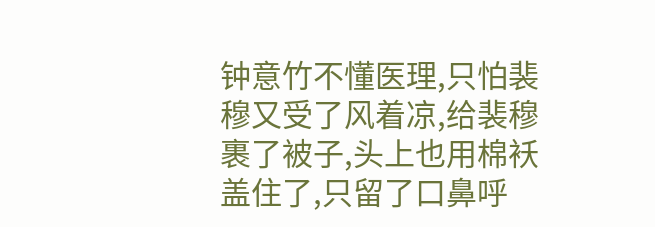钟意竹不懂医理,只怕裴穆又受了风着凉,给裴穆裹了被子,头上也用棉袄盖住了,只留了口鼻呼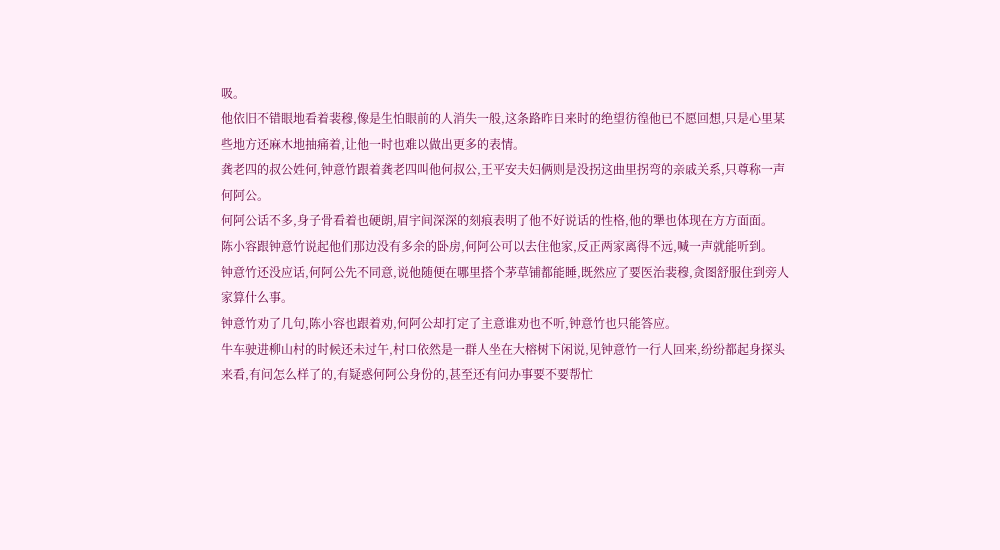吸。
他依旧不错眼地看着裴穆,像是生怕眼前的人消失一般,这条路昨日来时的绝望彷徨他已不愿回想,只是心里某些地方还麻木地抽痛着,让他一时也难以做出更多的表情。
龚老四的叔公姓何,钟意竹跟着龚老四叫他何叔公,王平安夫妇俩则是没拐这曲里拐弯的亲戚关系,只尊称一声何阿公。
何阿公话不多,身子骨看着也硬朗,眉宇间深深的刻痕表明了他不好说话的性格,他的犟也体现在方方面面。
陈小容跟钟意竹说起他们那边没有多余的卧房,何阿公可以去住他家,反正两家离得不远,喊一声就能听到。
钟意竹还没应话,何阿公先不同意,说他随便在哪里搭个茅草铺都能睡,既然应了要医治裴穆,贪图舒服住到旁人家算什么事。
钟意竹劝了几句,陈小容也跟着劝,何阿公却打定了主意谁劝也不听,钟意竹也只能答应。
牛车驶进柳山村的时候还未过午,村口依然是一群人坐在大榕树下闲说,见钟意竹一行人回来,纷纷都起身探头来看,有问怎么样了的,有疑惑何阿公身份的,甚至还有问办事要不要帮忙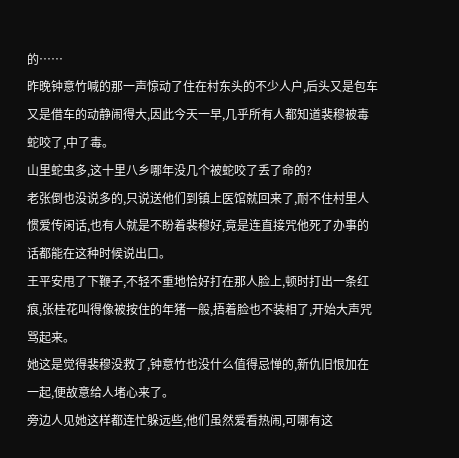的……
昨晚钟意竹喊的那一声惊动了住在村东头的不少人户,后头又是包车又是借车的动静闹得大,因此今天一早,几乎所有人都知道裴穆被毒蛇咬了,中了毒。
山里蛇虫多,这十里八乡哪年没几个被蛇咬了丢了命的?
老张倒也没说多的,只说送他们到镇上医馆就回来了,耐不住村里人惯爱传闲话,也有人就是不盼着裴穆好,竟是连直接咒他死了办事的话都能在这种时候说出口。
王平安甩了下鞭子,不轻不重地恰好打在那人脸上,顿时打出一条红痕,张桂花叫得像被按住的年猪一般,捂着脸也不装相了,开始大声咒骂起来。
她这是觉得裴穆没救了,钟意竹也没什么值得忌惮的,新仇旧恨加在一起,便故意给人堵心来了。
旁边人见她这样都连忙躲远些,他们虽然爱看热闹,可哪有这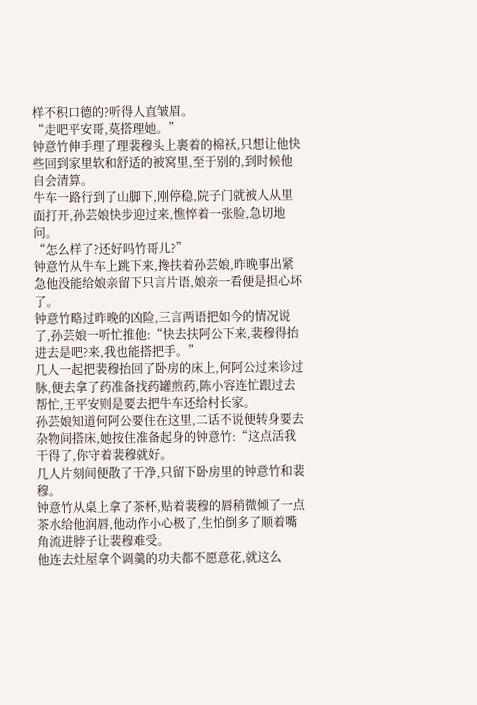样不积口德的?听得人直皱眉。
“走吧平安哥,莫搭理她。”
钟意竹伸手理了理裴穆头上裹着的棉袄,只想让他快些回到家里软和舒适的被窝里,至于别的,到时候他自会清算。
牛车一路行到了山脚下,刚停稳,院子门就被人从里面打开,孙芸娘快步迎过来,憔悴着一张脸,急切地问。
“怎么样了?还好吗竹哥儿?”
钟意竹从牛车上跳下来,搀扶着孙芸娘,昨晚事出紧急他没能给娘亲留下只言片语,娘亲一看便是担心坏了。
钟意竹略过昨晚的凶险,三言两语把如今的情况说了,孙芸娘一听忙推他:“快去扶阿公下来,裴穆得抬进去是吧?来,我也能搭把手。”
几人一起把裴穆抬回了卧房的床上,何阿公过来诊过脉,便去拿了药准备找药罐煎药,陈小容连忙跟过去帮忙,王平安则是要去把牛车还给村长家。
孙芸娘知道何阿公要住在这里,二话不说便转身要去杂物间搭床,她按住准备起身的钟意竹:“这点活我干得了,你守着裴穆就好。
几人片刻间便散了干净,只留下卧房里的钟意竹和裴穆。
钟意竹从桌上拿了茶杯,贴着裴穆的唇稍微倾了一点茶水给他润唇,他动作小心极了,生怕倒多了顺着嘴角流进脖子让裴穆难受。
他连去灶屋拿个调羹的功夫都不愿意花,就这么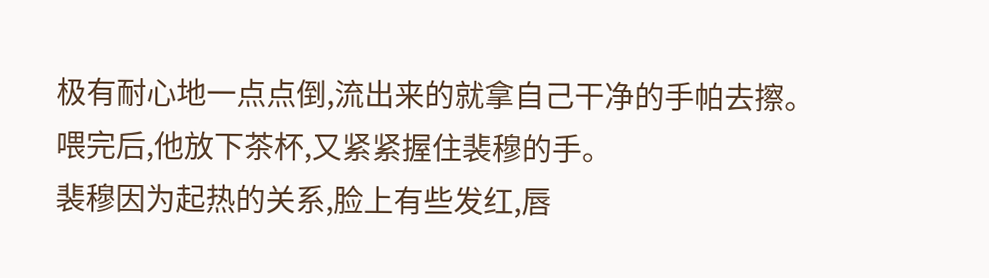极有耐心地一点点倒,流出来的就拿自己干净的手帕去擦。
喂完后,他放下茶杯,又紧紧握住裴穆的手。
裴穆因为起热的关系,脸上有些发红,唇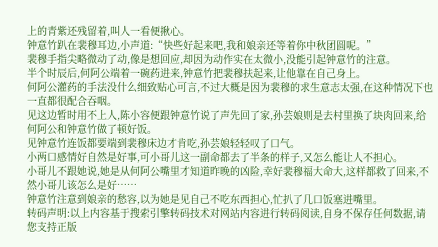上的青紫还残留着,叫人一看便揪心。
钟意竹趴在裴穆耳边,小声道:“快些好起来吧,我和娘亲还等着你中秋团圆呢。”
裴穆手指尖略微动了动,像是想回应,却因为动作实在太微小,没能引起钟意竹的注意。
半个时辰后,何阿公端着一碗药进来,钟意竹把裴穆扶起来,让他靠在自己身上。
何阿公灌药的手法没什么细致贴心可言,不过大概是因为裴穆的求生意志太强,在这种情况下也一直都很配合吞咽。
见这边暂时用不上人,陈小容便跟钟意竹说了声先回了家,孙芸娘则是去村里换了块肉回来,给何阿公和钟意竹做了顿好饭。
见钟意竹连饭都要端到裴穆床边才肯吃,孙芸娘轻轻叹了口气。
小两口感情好自然是好事,可小哥儿这一副命都去了半条的样子,又怎么能让人不担心。
小哥儿不跟她说,她是从何阿公嘴里才知道昨晚的凶险,幸好裴穆福大命大,这样都救了回来,不然小哥儿该怎么是好……
钟意竹注意到娘亲的愁容,以为她是见自己不吃东西担心,忙扒了几口饭塞进嘴里。
转码声明:以上内容基于搜索引擎转码技术对网站内容进行转码阅读,自身不保存任何数据,请您支持正版